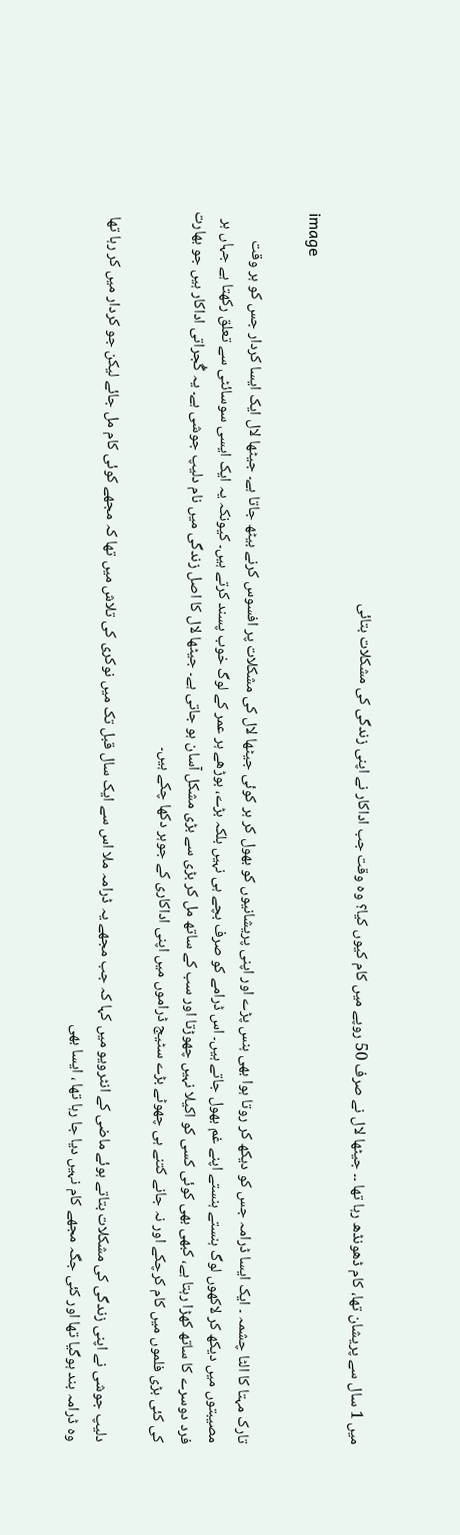میں 1 سال سے پریشان تھا، کام ڈھونڈھ رہا تھا ۔۔ جیٹھا لال نے صرف 50 روپے میں کام کیوں کیا؟ وہ وقت جب اداکار نے اپنی زندگی کی مشکلات بتائی

image

تارک مہتا کا الٹا چشمہ ۔ ایک ایسا ڈرامہ جس کو دیکھ کر روتا ہوا بھی ہنس پڑے اور اپنی پریشانیوں کو بھول کر ہر کوئی جیٹھا لال کی مشکلات پر افسوس کرنے بیٹھ جاتا ہے۔ جیٹھا لال ایک ایسا کردار جس کو ہر وقت مصیبتوں میں دیکھ کر لاکھوں لوگ ہنستے ہنستے اپنے غم بھول جاتے ہیں۔ اس ڈرامے کو صرف بچے ہی نہیں بلکہ بڑے، بوڑھے ہر عمر کے لوگ خوب پسند کرتے ہیں۔ کیونکہ یہ ایک ایسی سوسائٹی سے تعلق رکھتا ہے جہاں ہر فرد دوسرے کا ساتھ کھڑا رہتا ہے، کبھی بھی کوئی کسی کو اکیلا نہیں چھوڑتا اور سب کے ساتھ مل کر بڑی سے بڑی مشکل آسان ہو جاتی ہے۔ جیٹھا لال کا اصل زندگی میں نام دلیپ جوشی ہے۔ یہ گُجراتی اداکار ہیں جو بھارت کی کئی بڑی فلموں میں کام کرچکے اور نہ جانے کتنے ہی چھوٹے بڑے سٹیج ڈراموں میں اپنی اداکاری کے جوہر دکھا چکے ہیں۔

دلیپ جوشی نے اپنی زندگی کی مشکلات بتاتے ہوئے ماضی کے انٹرویو میں کہا کہ جب مجھے یہ ڈرامہ ملا اس سے ایک سال قبل تک میں نوکری کی تلاش میں تھا کہ مجھے کوئی کام مل جائے لیکن جو کردار میں کر رہا تھا وہ ڈرامہ بند ہوگیا تھا اور کئی جگہ مجھے کام نہیں دیا جا رہا تھا ، ایسا بھی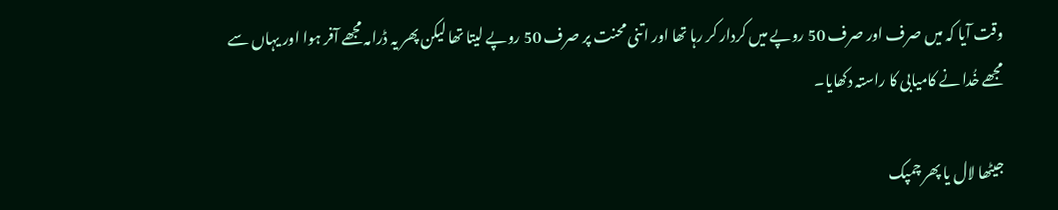وقت آیا کہ میں صرف اور صرف 50 روپے میں کردار کر رہا تھا اور اتنی محنت پر صرف 50 روپے لیتا تھا لیکن پھر یہ ڈرامہ مجھے آفر ہوا اور یہاں سے مجھے خُدا نے کامیابی کا راستہ دکھایا۔

جیٹھا لال یا پھر چمپک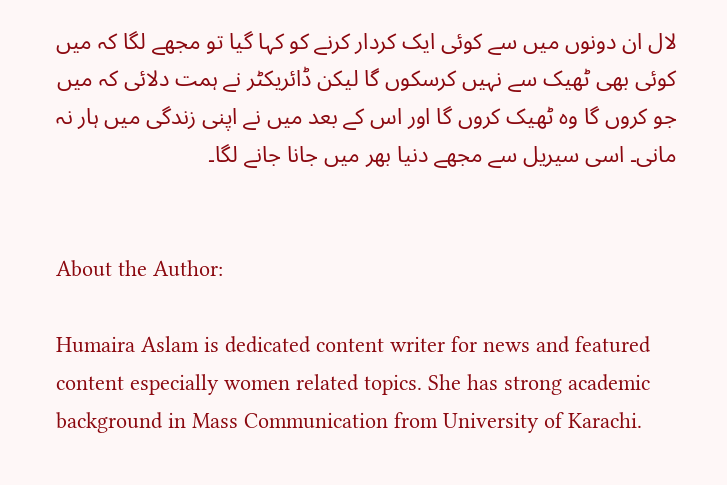لال ان دونوں میں سے کوئی ایک کردار کرنے کو کہا گیا تو مجھے لگا کہ میں کوئی بھی ٹھیک سے نہیں کرسکوں گا لیکن ڈائریکٹر نے ہمت دلائی کہ میں جو کروں گا وہ ٹھیک کروں گا اور اس کے بعد میں نے اپنی زندگی میں ہار نہ مانی۔ اسی سیریل سے مجھے دنیا بھر میں جانا جانے لگا۔


About the Author:

Humaira Aslam is dedicated content writer for news and featured content especially women related topics. She has strong academic background in Mass Communication from University of Karachi.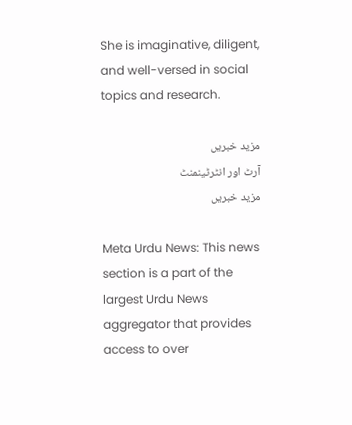She is imaginative, diligent, and well-versed in social topics and research.

مزید خبریں
آرٹ اور انٹرٹینمنٹ
مزید خبریں

Meta Urdu News: This news section is a part of the largest Urdu News aggregator that provides access to over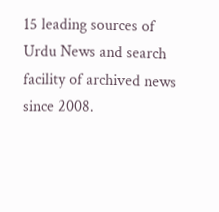15 leading sources of Urdu News and search facility of archived news since 2008.